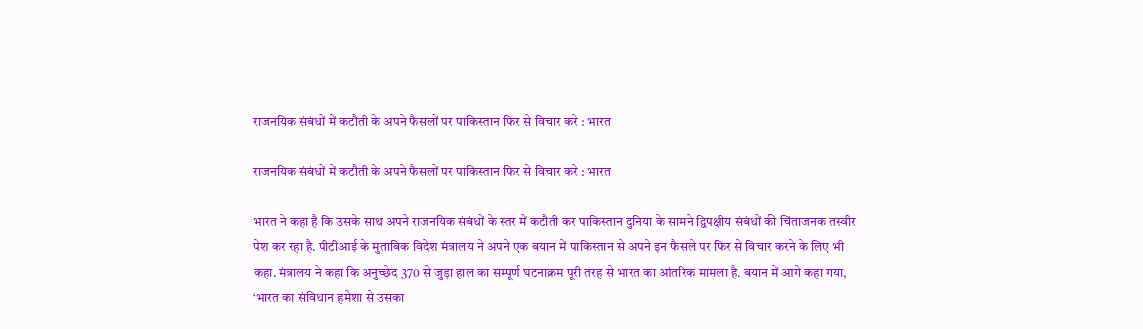राजनयिक संबंधों में कटौती के अपने फैसलों पर पाकिस्तान फिर से विचार करे : भारत

राजनयिक संबंधों में कटौती के अपने फैसलों पर पाकिस्तान फिर से विचार करे : भारत

भारत ने कहा है कि उसके साथ अपने राजनयिक संबंधों के स्तर में कटौती कर पाकिस्तान दुनिया के सामने द्विपक्षीय संबंधों की चिंताजनक तस्वीर पेश कर रहा है. पीटीआई के मुताबिक विदेश मंत्रालय ने अपने एक बयान में पाकिस्तान से अपने इन फैसले पर फिर से विचार करने के लिए भी कहा. मंत्रालय ने कहा कि अनुच्छेद 370 से जुड़ा हाल का सम्पूर्ण घटनाक्रम पूरी तरह से भारत का आंतरिक मामला है. बयान में आगे कहा गया, ‘भारत का संविधान हमेशा से उसका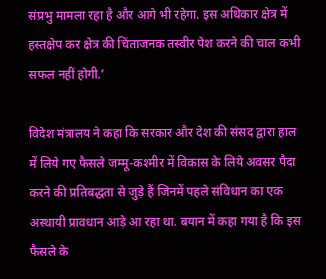संप्रभु मामला रहा है और आगे भी रहेगा. इस अधिकार क्षेत्र में हस्तक्षेप कर क्षेत्र की चिंताजनक तस्वीर पेश करने की चाल कभी सफल नहीं होगी.’

विदेश मंत्रालय ने कहा कि सरकार और देश की संसद द्वारा हाल में लिये गए फैसले जम्मू-कश्मीर में विकास के लिये अवसर पैदा करने की प्रतिबद्धता से जुड़े हैं जिनमें पहले संविधान का एक अस्थायी प्रावधान आड़े आ रहा था. बयान में कहा गया है कि इस फैसले के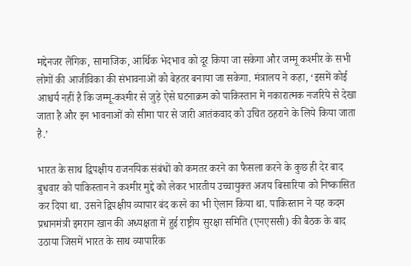मद्देनजर लैंगिक, सामाजिक, आर्थिक भेदभाव को दूर किया जा सकेगा और जम्मू कश्मीर के सभी लोगों की आजीविका की संभावनाओं को बेहतर बनाया जा सकेगा. मंत्रालय ने कहा, ‘इसमें कोई आश्चर्य नहीं है कि जम्मू-कश्मीर से जुड़े ऐसे घटनाक्रम को पाकिस्तान में नकारात्मक नजरिये से देखा जाता है और इन भावनाओं को सीमा पार से जारी आतंकवाद को उचित ठहराने के लिये किया जाता है.’

भारत के साथ द्विपक्षीय राजनयिक संबंधों को कमतर करने का फैसला करने के कुछ ही देर बाद बुधवार को पाकिस्तान ने कश्मीर मुद्दे को लेकर भारतीय उच्चायुक्त अजय बिसारिया को निष्कासित कर दिया था. उसने द्विपक्षीय व्यापार बंद करने का भी ऐलान किया था. पाकिस्तान ने यह कदम प्रधानमंत्री इमरान खान की अध्यक्षता में हुई राष्ट्रीय सुरक्षा समिति (एनएससी) की बैठक के बाद उठाया जिसमें भारत के साथ व्यापारिक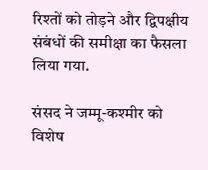रिश्तों को तोड़ने और द्विपक्षीय संबंधों की समीक्षा का फैसला लिया गया.

संसद ने जम्मू-कश्मीर को विशेष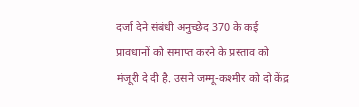दर्जा देने संबंधी अनुच्छेद 370 के कई प्रावधानों को समाप्त करने के प्रस्ताव को मंजूरी दे दी है. उसने जम्मू-कश्मीर को दो केंद्र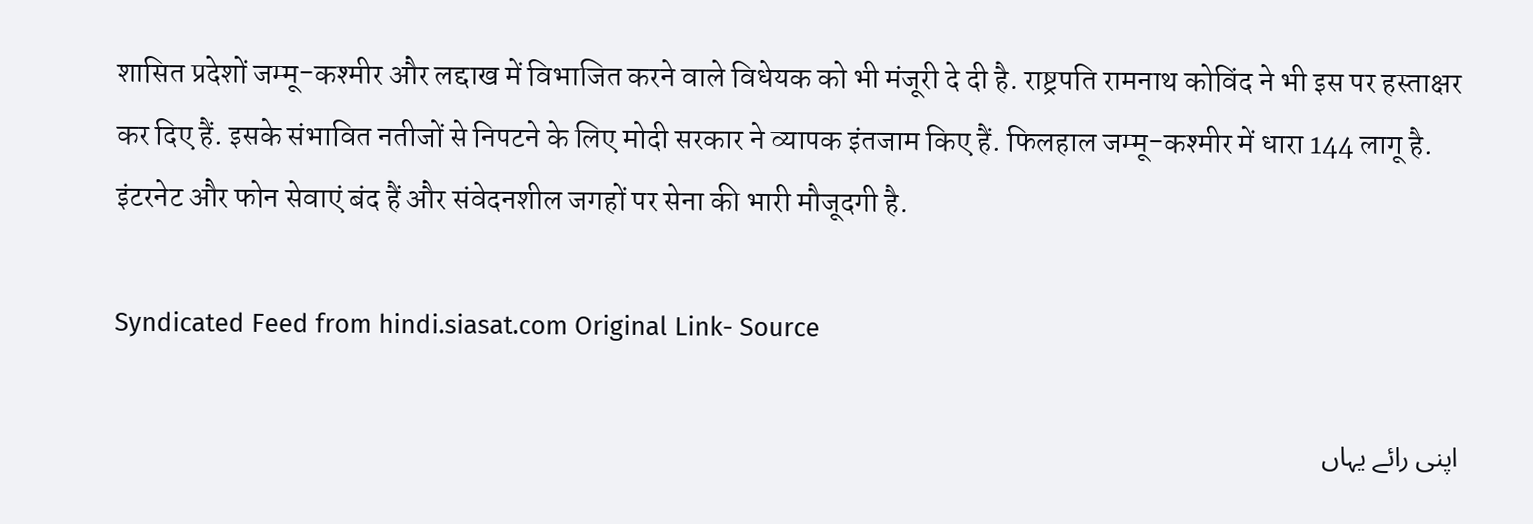शासित प्रदेशों जम्मू-कश्मीर और लद्दाख में विभाजित करने वाले विधेयक को भी मंजूरी दे दी है. राष्ट्रपति रामनाथ कोविंद ने भी इस पर हस्ताक्षर कर दिए हैं. इसके संभावित नतीजों से निपटने के लिए मोदी सरकार ने व्यापक इंतजाम किए हैं. फिलहाल जम्मू-कश्मीर में धारा 144 लागू है. इंटरनेट और फोन सेवाएं बंद हैं और संवेदनशील जगहों पर सेना की भारी मौजूदगी है.

Syndicated Feed from hindi.siasat.com Original Link- Source

اپنی رائے یہاں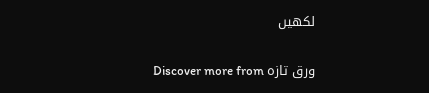لکھیں

Discover more from ورق تازہ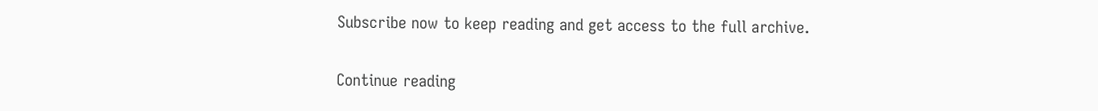Subscribe now to keep reading and get access to the full archive.

Continue reading